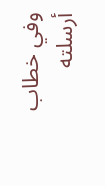وفي خطاب أرسلته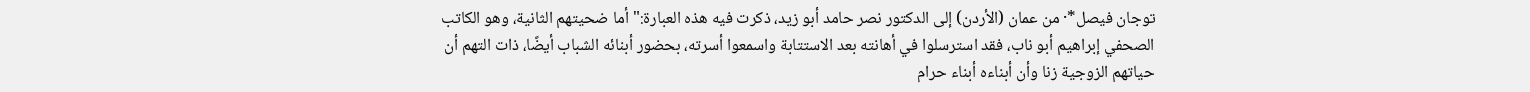توجان فيصل*· من عمان (الأردن) إلى الدكتور نصر حامد أبو زيد، ذكرت فيه هذه العبارة:"أما ضحيتهم الثانية، وهو الكاتب الصحفي إبراهيم أبو ناب، فقد استرسلوا في أهانته بعد الاستتابة واسمعوا أسرته، بحضور أبنائه الشباب أيضًا، ذات التهم أن حياتهم الزوجية زنا وأن أبناءه أبناء حرام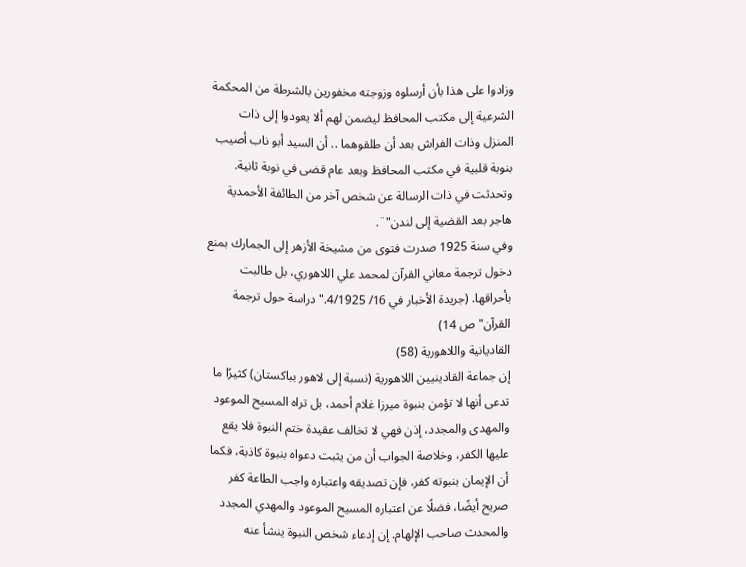وزادوا على هذا بأن أرسلوه وزوجته مخفورين بالشرطة من المحكمة الشرعية إلى مكتب المحافظ ليضمن لهم ألا يعودوا إلى ذات المنزل وذات الفراش بعد أن طلقوهما .. أن السيد أبو ناب أصيب بنوبة قلبية في مكتب المحافظ وبعد عام قضى في نوبة ثانية. وتحدثت في ذات الرسالة عن شخص آخر من الطائفة الأحمدية هاجر بعد القضية إلى لندن"¨.
وفي سنة 1925 صدرت فتوى من مشيخة الأزهر إلى الجمارك بمنع دخول ترجمة معاني القرآن لمحمد علي اللاهوري، بل طالبت بأحراقها. (جريدة الأخبار في 16/ 4/1925."دراسة حول ترجمة القرآن"ص 14)
القاديانية واللاهورية (58)
إن جماعة القادينيين اللاهورية (نسبة إلى لاهور بباكستان) كثيرًا ما تدعى أنها لا تؤمن بنبوة ميرزا غلام أحمد، بل تراه المسيح الموعود والمهدى والمجدد، إذن فهي لا تخالف عقيدة ختم النبوة فلا يقع عليها الكفر، وخلاصة الجواب أن من يثبت دعواه بنبوة كاذبة، فكما أن الإيمان بنبوته كفر، فإن تصديقه واعتباره واجب الطاعة كفر صريح أيضًا، فضلًا عن اعتباره المسيح الموعود والمهدي المجدد والمحدث صاحب الإلهام. إن إدعاء شخص النبوة ينشأ عنه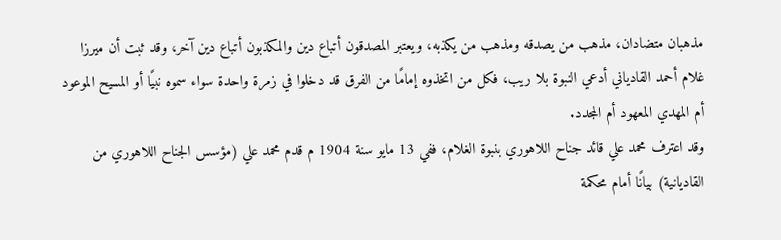مذهبان متضادان، مذهب من يصدقه ومذهب من يكذبه، ويعتبر المصدقون أتباع دين والمكذبون أتباع دين آخر، وقد ثبت أن ميرزا غلام أحمد القادياني أدعي النبوة بلا ريب، فكل من اتخذوه إمامًا من الفرق قد دخلوا في زمرة واحدة سواء سموه نبيًا أو المسيح الموعود أم المهدي المعهود أم المجدد.
وقد اعترف محمد علي قائد جناح اللاهوري بنبوة الغلام، ففي 13 مايو سنة 1904 م قدم محمد علي (مؤسس الجناح اللاهوري من القاديانية) بيانًا أمام محكمة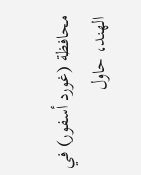محافظة (غورد أسفور) في الهند، حاول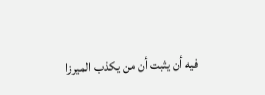فيه أن يثبت أن من يكذب الميرزا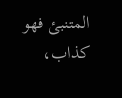المتنبئ فهو كذاب،